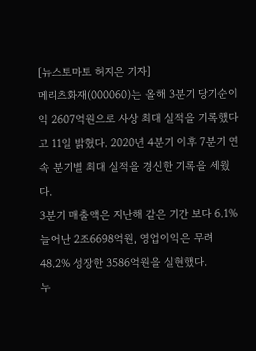[뉴스토마토 허지은 기자]
메리츠화재(000060)는 올해 3분기 당기순이익 2607억원으로 사상 최대 실적을 기록했다고 11일 밝혔다. 2020년 4분기 이후 7분기 연속 분기별 최대 실적을 경신한 기록을 세웠다.
3분기 매출액은 지난해 같은 기간 보다 6.1% 늘어난 2조6698억원, 영업이익은 무려 48.2% 성장한 3586억원을 실현했다.
누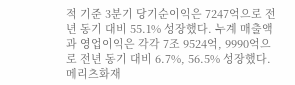적 기준 3분기 당기순이익은 7247억으로 전년 동기 대비 55.1% 성장했다. 누계 매출액과 영업이익은 각각 7조 9524억, 9990억으로 전년 동기 대비 6.7%, 56.5% 성장했다.
메리츠화재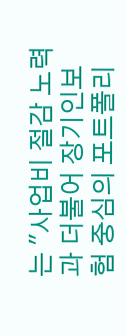는 "사업비 절감 노력과 더불어 장기인보험 중심의 포트폴리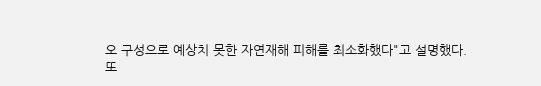오 구성으로 예상치 못한 자연재해 피해를 최소화했다"고 설명했다.
또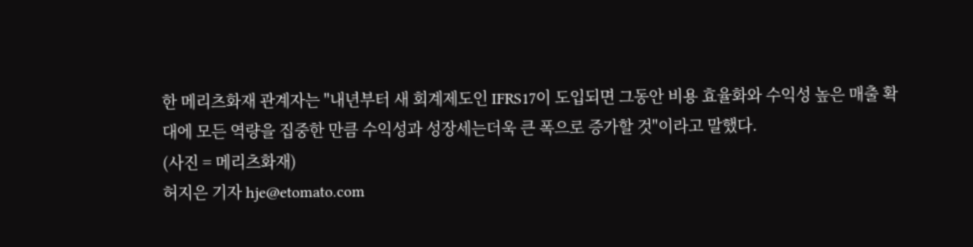한 메리츠화재 관계자는 "내년부터 새 회계제도인 IFRS17이 도입되면 그동안 비용 효율화와 수익성 높은 매출 확대에 모든 역량을 집중한 만큼 수익성과 성장세는더욱 큰 폭으로 증가할 것"이라고 말했다.
(사진 = 메리츠화재)
허지은 기자 hje@etomato.com